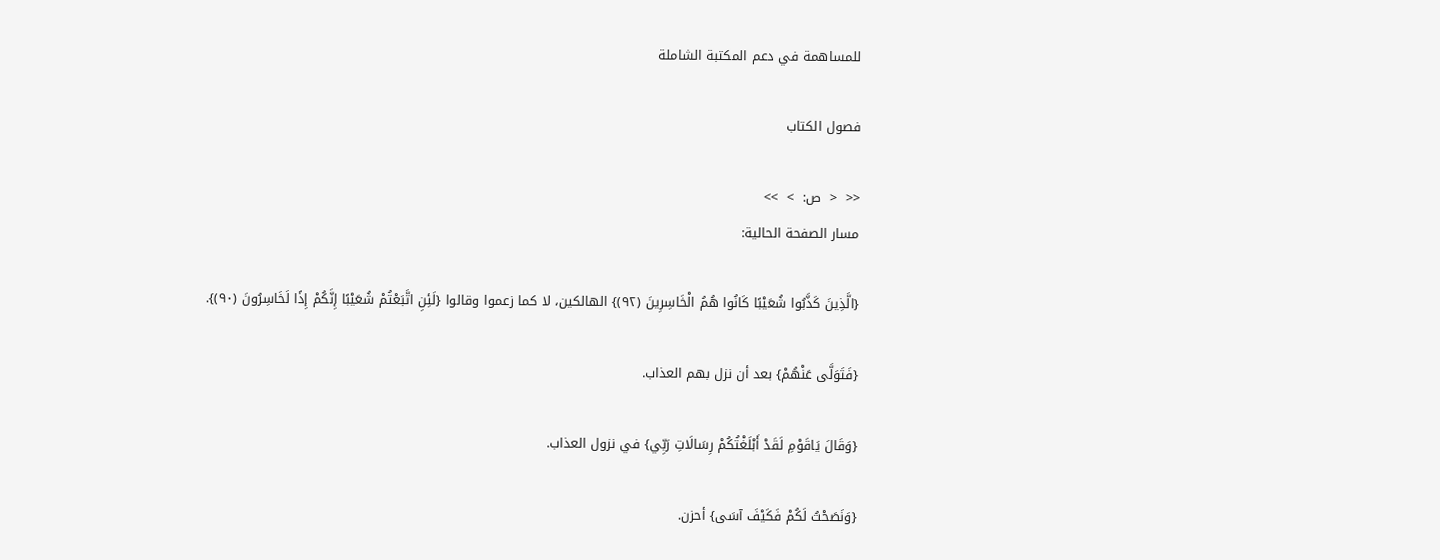للمساهمة في دعم المكتبة الشاملة

فصول الكتاب

<<  <  ص:  >  >>
مسار الصفحة الحالية:

{الَّذِينَ كَذَّبُوا شُعَيْبًا كَانُوا هُمُ الْخَاسِرِينَ (٩٢)} الهالكين، لا كما زعموا وقالوا {لَئِنِ اتَّبَعْتُمْ شُعَيْبًا إِنَّكُمْ إِذًا لَخَاسِرُونَ (٩٠)}.

{فَتَوَلَّى عَنْهُمْ} بعد أن نزل بهم العذاب.

{وَقَالَ يَاقَوْمِ لَقَدْ أَبْلَغْتُكُمْ رِسَالَاتِ رَبِّي} في نزول العذاب.

{وَنَصَحْتُ لَكُمْ فَكَيْفَ آسَى} أحزن.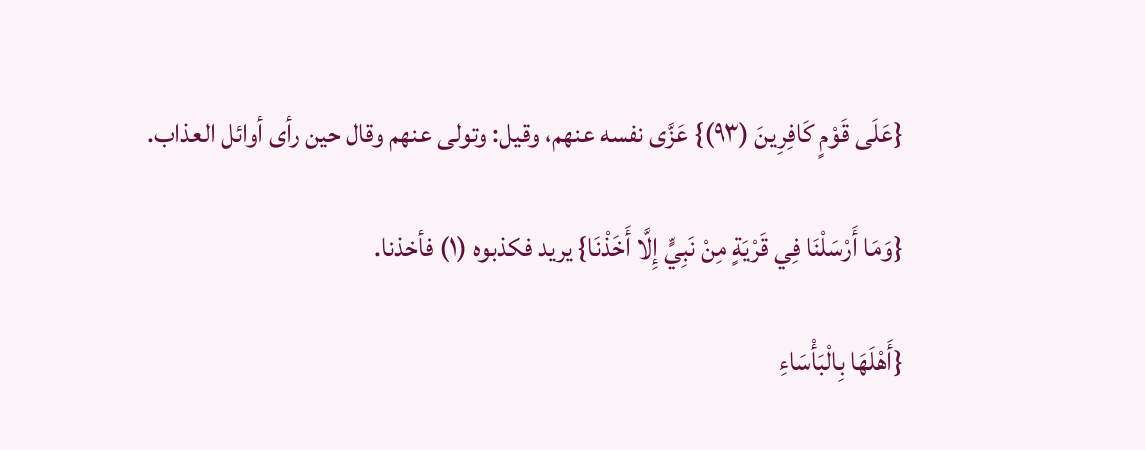{عَلَى قَوْمٍ كَافِرِينَ (٩٣)} عَزَّى نفسه عنهم، وقيل: وتولى عنهم وقال حين رأى أوائل العذاب.

{وَمَا أَرْسَلْنَا فِي قَرْيَةٍ مِنْ نَبِيٍّ إِلَّا أَخَذْنَا} يريد فكذبوه (١) فأخذنا.

{أَهْلَهَا بِالْبَأْسَاءِ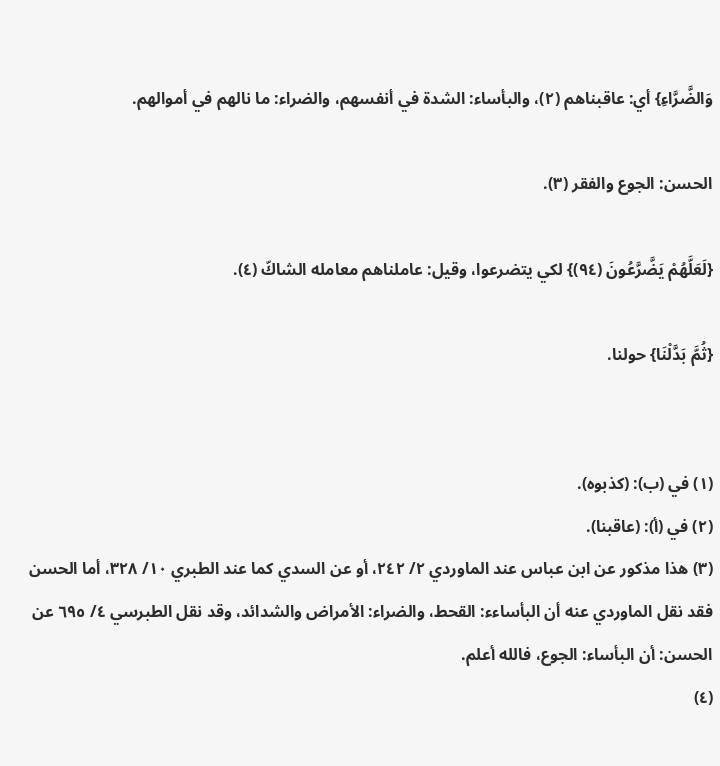وَالضَّرَّاءِ} أي: عاقبناهم (٢)، والبأساء: الشدة في أنفسهم، والضراء: ما نالهم في أموالهم.

الحسن: الجوع والفقر (٣).

{لَعَلَّهُمْ يَضَّرَّعُونَ (٩٤)} لكي يتضرعوا، وقيل: عاملناهم معامله الشاكّ (٤).

{ثُمَّ بَدَّلْنَا} حولنا.


(١) في (ب): (كذبوه).
(٢) في (أ): (عاقبنا).
(٣) هذا مذكور عن ابن عباس عند الماوردي ٢/ ٢٤٢، أو عن السدي كما عند الطبري ١٠/ ٣٢٨، أما الحسن فقد نقل الماوردي عنه أن البأساءء: القحط، والضراء: الأمراض والشدائد، وقد نقل الطبرسي ٤/ ٦٩٥ عن الحسن: أن البأساء: الجوع، فالله أعلم.
(٤)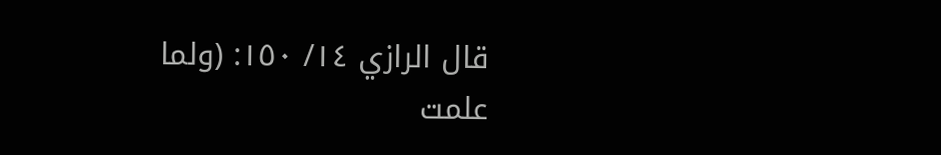قال الرازي ١٤/ ١٥٠: (ولما علمت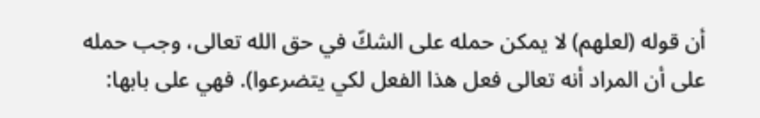أن قوله (لعلهم) لا يمكن حمله على الشكّ في حق الله تعالى، وجب حمله على أن المراد أنه تعالى فعل هذا الفعل لكي يتضرعوا). فهي على بابها: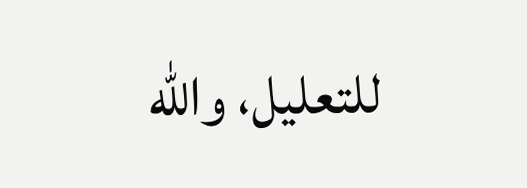للتعليل، والله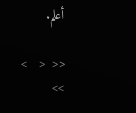أعلم.

<<  <   >  >>